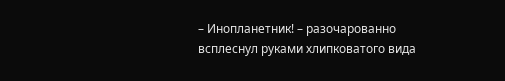– Инопланетник! – разочарованно всплеснул руками хлипковатого вида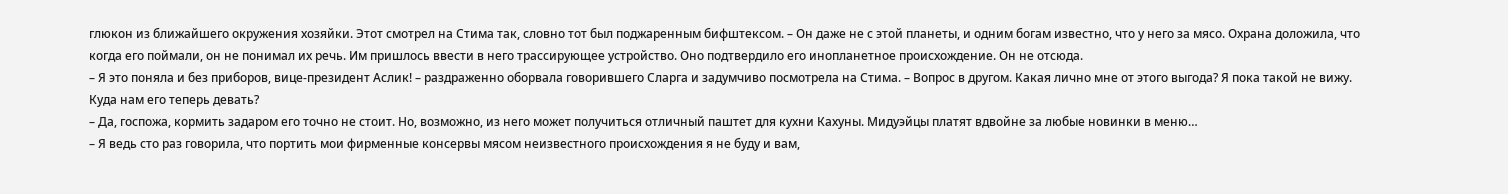глюкон из ближайшего окружения хозяйки. Этот смотрел на Стима так, словно тот был поджаренным бифштексом. – Он даже не с этой планеты, и одним богам известно, что у него за мясо. Охрана доложила, что когда его поймали, он не понимал их речь. Им пришлось ввести в него трассирующее устройство. Оно подтвердило его инопланетное происхождение. Он не отсюда.
– Я это поняла и без приборов, вице-президент Аслик! – раздраженно оборвала говорившего Сларга и задумчиво посмотрела на Стима. – Вопрос в другом. Какая лично мне от этого выгода? Я пока такой не вижу. Куда нам его теперь девать?
– Да, госпожа, кормить задаром его точно не стоит. Но, возможно, из него может получиться отличный паштет для кухни Кахуны. Мидуэйцы платят вдвойне за любые новинки в меню…
– Я ведь сто раз говорила, что портить мои фирменные консервы мясом неизвестного происхождения я не буду и вам,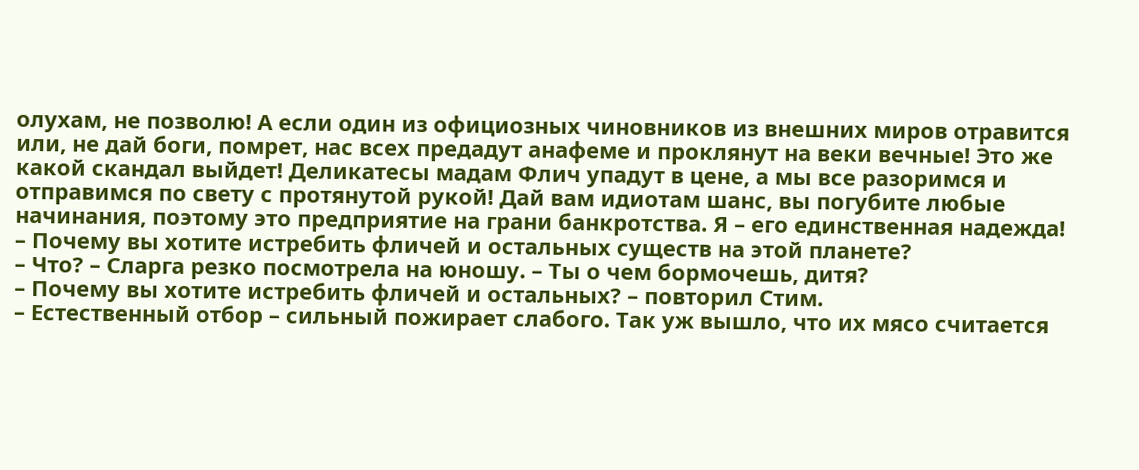олухам, не позволю! А если один из официозных чиновников из внешних миров отравится или, не дай боги, помрет, нас всех предадут анафеме и проклянут на веки вечные! Это же какой скандал выйдет! Деликатесы мадам Флич упадут в цене, а мы все разоримся и отправимся по свету с протянутой рукой! Дай вам идиотам шанс, вы погубите любые начинания, поэтому это предприятие на грани банкротства. Я – его единственная надежда!
– Почему вы хотите истребить фличей и остальных существ на этой планете?
– Что? – Сларга резко посмотрела на юношу. – Ты о чем бормочешь, дитя?
– Почему вы хотите истребить фличей и остальных? – повторил Стим.
– Естественный отбор – сильный пожирает слабого. Так уж вышло, что их мясо считается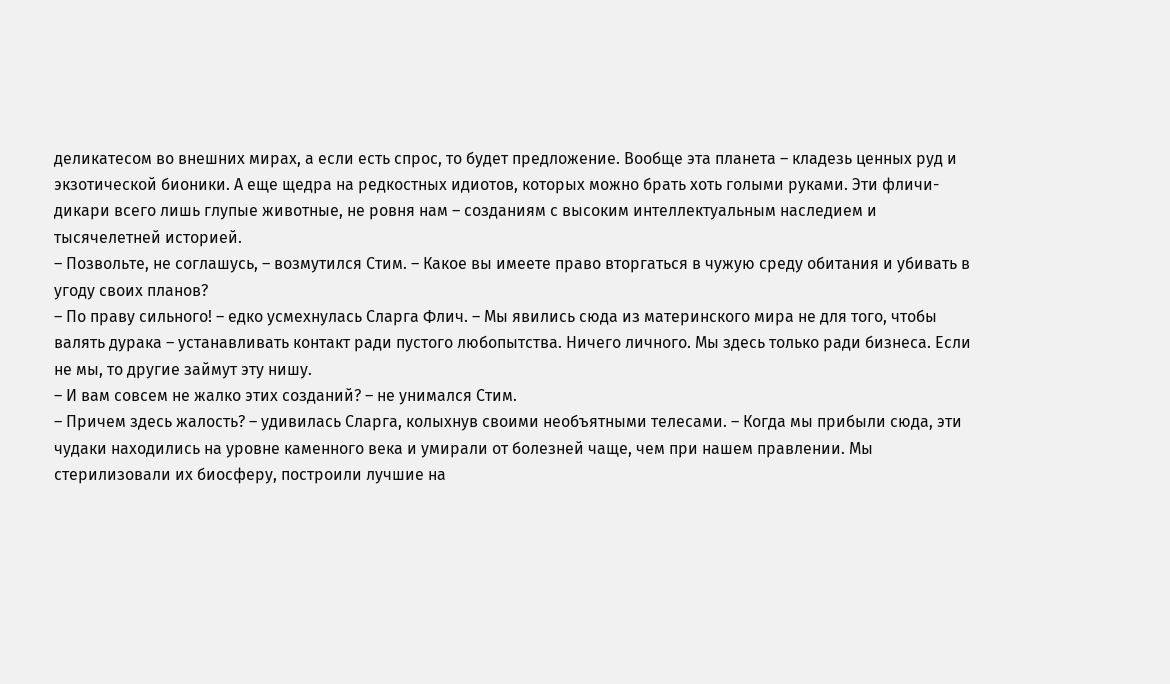деликатесом во внешних мирах, а если есть спрос, то будет предложение. Вообще эта планета – кладезь ценных руд и экзотической бионики. А еще щедра на редкостных идиотов, которых можно брать хоть голыми руками. Эти фличи-дикари всего лишь глупые животные, не ровня нам – созданиям с высоким интеллектуальным наследием и тысячелетней историей.
– Позвольте, не соглашусь, – возмутился Стим. – Какое вы имеете право вторгаться в чужую среду обитания и убивать в угоду своих планов?
– По праву сильного! – едко усмехнулась Сларга Флич. – Мы явились сюда из материнского мира не для того, чтобы валять дурака – устанавливать контакт ради пустого любопытства. Ничего личного. Мы здесь только ради бизнеса. Если не мы, то другие займут эту нишу.
– И вам совсем не жалко этих созданий? – не унимался Стим.
– Причем здесь жалость? – удивилась Сларга, колыхнув своими необъятными телесами. – Когда мы прибыли сюда, эти чудаки находились на уровне каменного века и умирали от болезней чаще, чем при нашем правлении. Мы стерилизовали их биосферу, построили лучшие на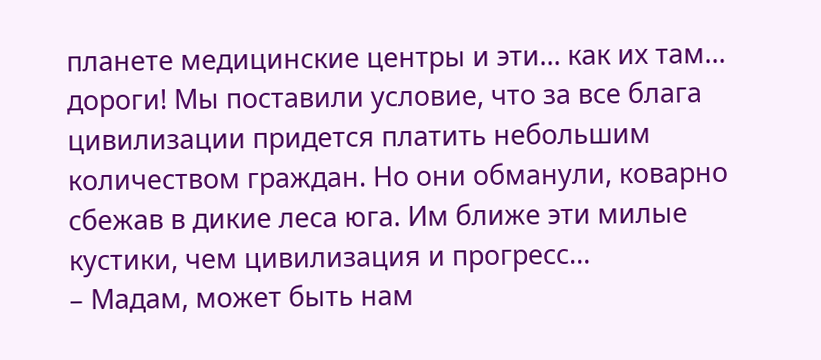планете медицинские центры и эти… как их там… дороги! Мы поставили условие, что за все блага цивилизации придется платить небольшим количеством граждан. Но они обманули, коварно сбежав в дикие леса юга. Им ближе эти милые кустики, чем цивилизация и прогресс…
– Мадам, может быть нам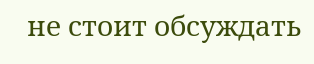не стоит обсуждать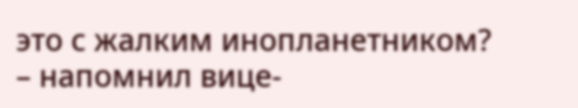это с жалким инопланетником? – напомнил вице-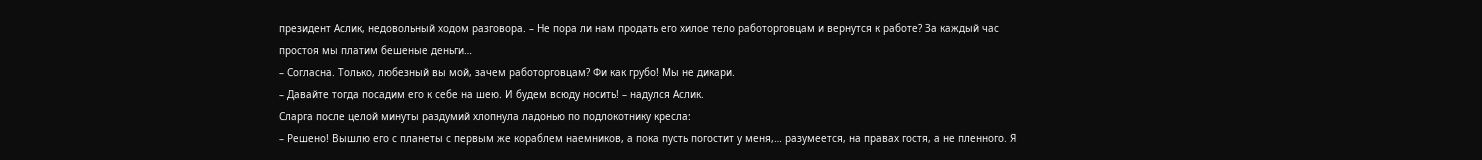президент Аслик, недовольный ходом разговора. – Не пора ли нам продать его хилое тело работорговцам и вернутся к работе? За каждый час простоя мы платим бешеные деньги…
– Согласна. Только, любезный вы мой, зачем работорговцам? Фи как грубо! Мы не дикари.
– Давайте тогда посадим его к себе на шею. И будем всюду носить! – надулся Аслик.
Сларга после целой минуты раздумий хлопнула ладонью по подлокотнику кресла:
– Решено! Вышлю его с планеты с первым же кораблем наемников, а пока пусть погостит у меня,… разумеется, на правах гостя, а не пленного. Я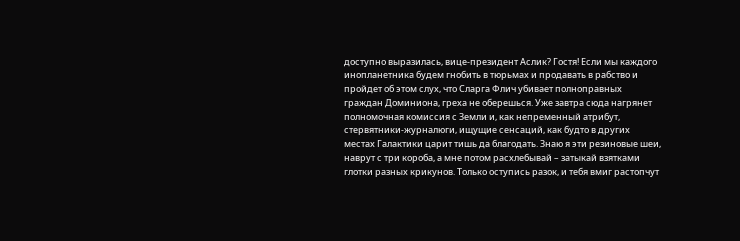доступно выразилась, вице-президент Аслик? Гостя! Если мы каждого инопланетника будем гнобить в тюрьмах и продавать в рабство и пройдет об этом слух, что Сларга Флич убивает полноправных граждан Доминиона, греха не оберешься. Уже завтра сюда нагрянет полномочная комиссия с Земли и, как непременный атрибут, стервятники-журналюги, ищущие сенсаций, как будто в других местах Галактики царит тишь да благодать. Знаю я эти резиновые шеи, наврут с три короба, а мне потом расхлебывай – затыкай взятками глотки разных крикунов. Только оступись разок, и тебя вмиг растопчут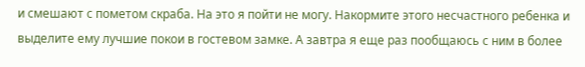и смешают с пометом скраба. На это я пойти не могу. Накормите этого несчастного ребенка и выделите ему лучшие покои в гостевом замке. А завтра я еще раз пообщаюсь с ним в более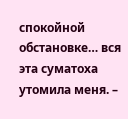спокойной обстановке… вся эта суматоха утомила меня. –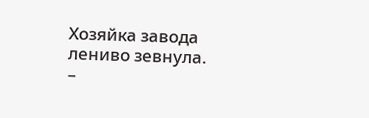Хозяйка завода лениво зевнула.
–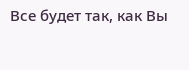Все будет так, как Вы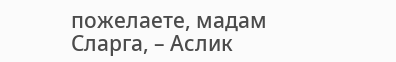пожелаете, мадам Сларга, – Аслик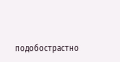подобострастно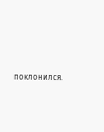поклонился.